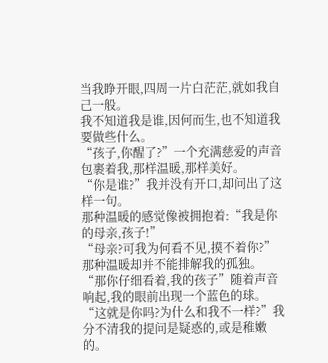当我睁开眼,四周一片白茫茫,就如我自己一般。
我不知道我是谁,因何而生,也不知道我要做些什么。
“孩子,你醒了?”一个充满慈爱的声音包裹着我,那样温暖,那样美好。
“你是谁?”我并没有开口,却问出了这样一句。
那种温暖的感觉像被拥抱着:“我是你的母亲,孩子!”
“母亲?可我为何看不见,摸不着你?”那种温暖却并不能排解我的孤独。
“那你仔细看着,我的孩子”随着声音响起,我的眼前出现一个蓝色的球。
“这就是你吗?为什么和我不一样?”我分不清我的提问是疑惑的,或是稚嫩的。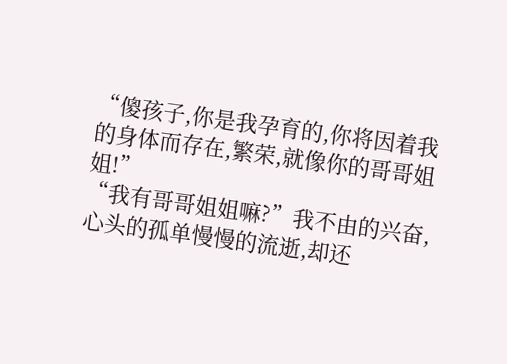“傻孩子,你是我孕育的,你将因着我的身体而存在,繁荣,就像你的哥哥姐姐!”
“我有哥哥姐姐嘛?”我不由的兴奋,心头的孤单慢慢的流逝,却还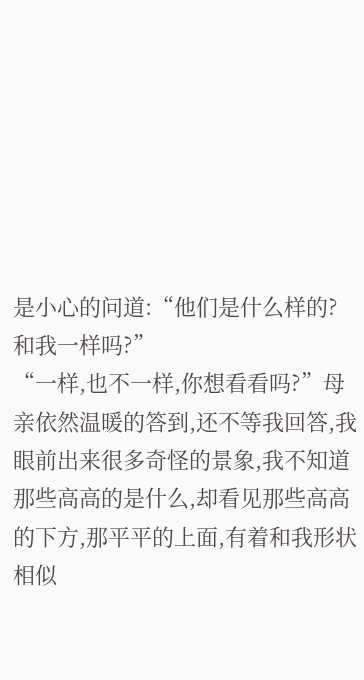是小心的问道:“他们是什么样的?和我一样吗?”
“一样,也不一样,你想看看吗?”母亲依然温暖的答到,还不等我回答,我眼前出来很多奇怪的景象,我不知道那些高高的是什么,却看见那些高高的下方,那平平的上面,有着和我形状相似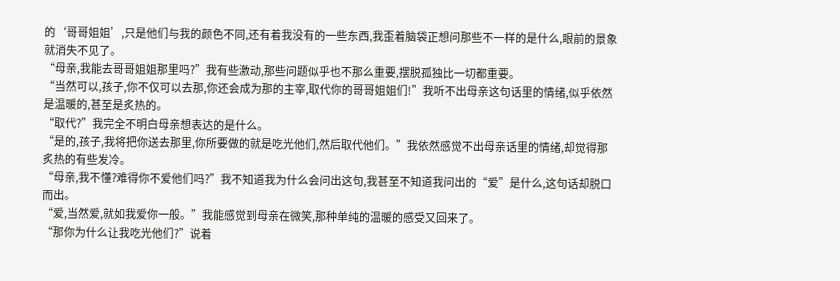的‘哥哥姐姐’,只是他们与我的颜色不同,还有着我没有的一些东西,我歪着脑袋正想问那些不一样的是什么,眼前的景象就消失不见了。
“母亲,我能去哥哥姐姐那里吗?”我有些激动,那些问题似乎也不那么重要,摆脱孤独比一切都重要。
“当然可以,孩子,你不仅可以去那,你还会成为那的主宰,取代你的哥哥姐姐们!”我听不出母亲这句话里的情绪,似乎依然是温暖的,甚至是炙热的。
“取代?”我完全不明白母亲想表达的是什么。
“是的,孩子,我将把你送去那里,你所要做的就是吃光他们,然后取代他们。”我依然感觉不出母亲话里的情绪,却觉得那炙热的有些发冷。
“母亲,我不懂?难得你不爱他们吗?”我不知道我为什么会问出这句,我甚至不知道我问出的“爱”是什么,这句话却脱口而出。
“爱,当然爱,就如我爱你一般。”我能感觉到母亲在微笑,那种单纯的温暖的感受又回来了。
“那你为什么让我吃光他们?”说着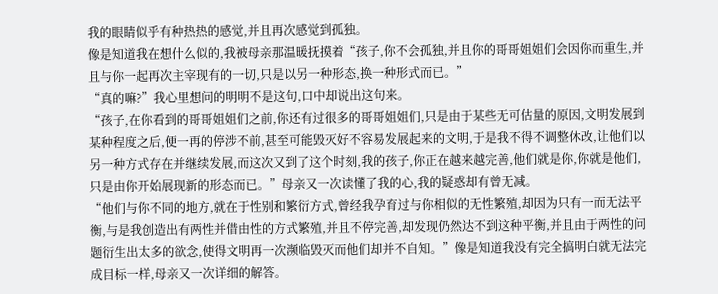我的眼睛似乎有种热热的感觉,并且再次感觉到孤独。
像是知道我在想什么似的,我被母亲那温暖抚摸着“孩子,你不会孤独,并且你的哥哥姐姐们会因你而重生,并且与你一起再次主宰现有的一切,只是以另一种形态,换一种形式而已。”
“真的嘛?”我心里想问的明明不是这句,口中却说出这句来。
“孩子,在你看到的哥哥姐姐们之前,你还有过很多的哥哥姐姐们,只是由于某些无可估量的原因,文明发展到某种程度之后,便一再的停涉不前,甚至可能毁灭好不容易发展起来的文明,于是我不得不调整休改,让他们以另一种方式存在并继续发展,而这次又到了这个时刻,我的孩子,你正在越来越完善,他们就是你,你就是他们,只是由你开始展现新的形态而已。”母亲又一次读懂了我的心,我的疑惑却有曾无减。
“他们与你不同的地方,就在于性别和繁衍方式,曾经我孕育过与你相似的无性繁殖,却因为只有一而无法平衡,与是我创造出有两性并借由性的方式繁殖,并且不停完善,却发现仍然达不到这种平衡,并且由于两性的问题衍生出太多的欲念,使得文明再一次濒临毁灭而他们却并不自知。”像是知道我没有完全搞明白就无法完成目标一样,母亲又一次详细的解答。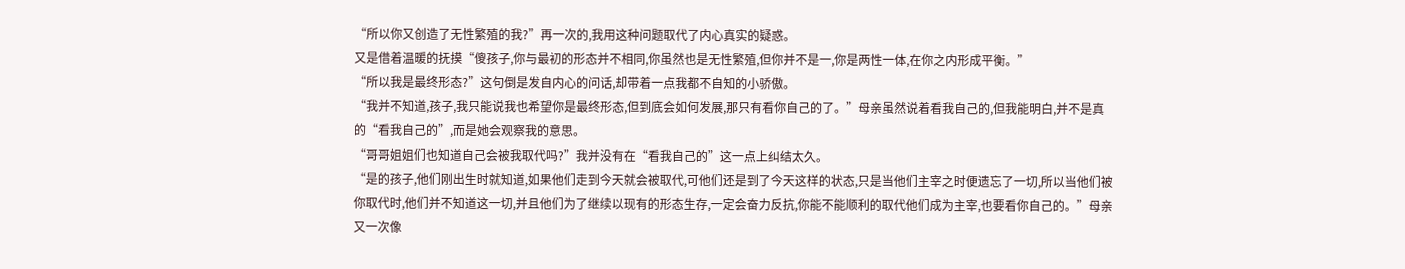“所以你又创造了无性繁殖的我?”再一次的,我用这种问题取代了内心真实的疑惑。
又是借着温暖的抚摸“傻孩子,你与最初的形态并不相同,你虽然也是无性繁殖,但你并不是一,你是两性一体,在你之内形成平衡。”
“所以我是最终形态?”这句倒是发自内心的问话,却带着一点我都不自知的小骄傲。
“我并不知道,孩子,我只能说我也希望你是最终形态,但到底会如何发展,那只有看你自己的了。”母亲虽然说着看我自己的,但我能明白,并不是真的“看我自己的”,而是她会观察我的意思。
“哥哥姐姐们也知道自己会被我取代吗?”我并没有在“看我自己的”这一点上纠结太久。
“是的孩子,他们刚出生时就知道,如果他们走到今天就会被取代,可他们还是到了今天这样的状态,只是当他们主宰之时便遗忘了一切,所以当他们被你取代时,他们并不知道这一切,并且他们为了继续以现有的形态生存,一定会奋力反抗,你能不能顺利的取代他们成为主宰,也要看你自己的。”母亲又一次像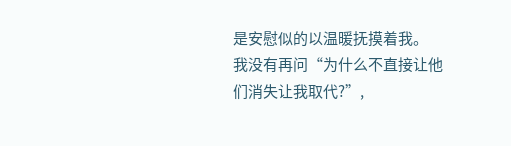是安慰似的以温暖抚摸着我。
我没有再问“为什么不直接让他们消失让我取代?”,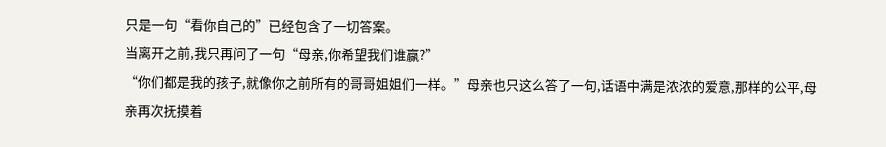只是一句“看你自己的”已经包含了一切答案。
当离开之前,我只再问了一句“母亲,你希望我们谁赢?”
“你们都是我的孩子,就像你之前所有的哥哥姐姐们一样。”母亲也只这么答了一句,话语中满是浓浓的爱意,那样的公平,母亲再次抚摸着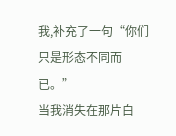我,补充了一句“你们只是形态不同而已。”
当我消失在那片白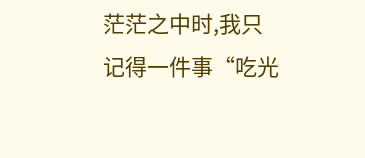茫茫之中时,我只记得一件事“吃光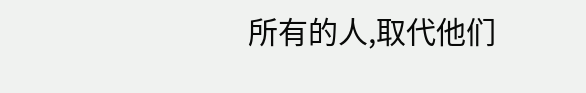所有的人,取代他们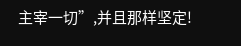主宰一切”,并且那样坚定!